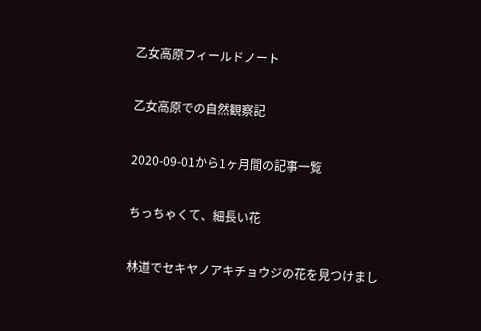乙女高原フィールドノート

乙女高原での自然観察記

2020-09-01から1ヶ月間の記事一覧

ちっちゃくて、細長い花

林道でセキヤノアキチョウジの花を見つけまし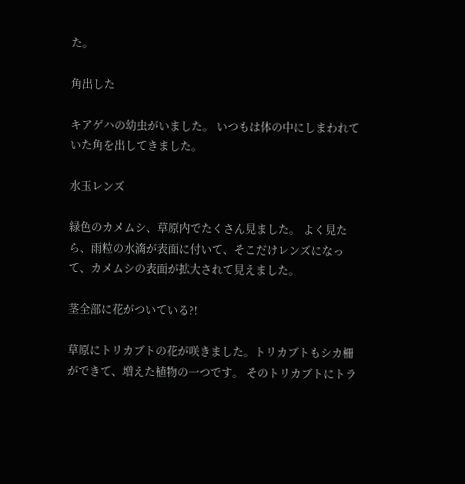た。

角出した

キアゲハの幼虫がいました。 いつもは体の中にしまわれていた角を出してきました。

水玉レンズ

緑色のカメムシ、草原内でたくさん見ました。 よく見たら、雨粒の水滴が表面に付いて、そこだけレンズになって、カメムシの表面が拡大されて見えました。

茎全部に花がついている?!

草原にトリカブトの花が咲きました。トリカブトもシカ柵ができて、増えた植物の一つです。 そのトリカブトにトラ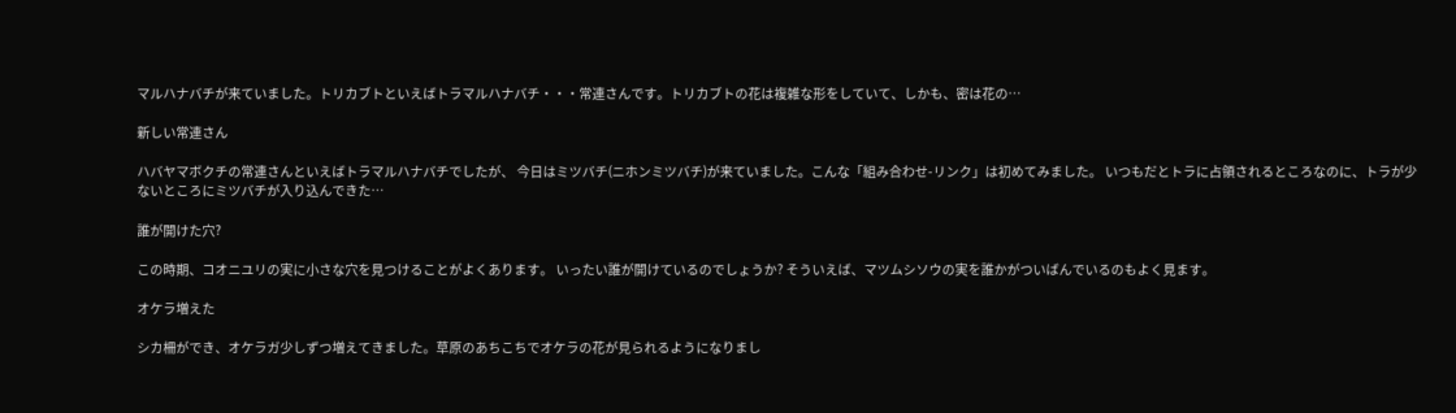マルハナバチが来ていました。トリカブトといえばトラマルハナバチ・・・常連さんです。トリカブトの花は複雑な形をしていて、しかも、密は花の…

新しい常連さん

ハバヤマボクチの常連さんといえばトラマルハナバチでしたが、 今日はミツバチ(ニホンミツバチ)が来ていました。こんな「組み合わせ-リンク」は初めてみました。 いつもだとトラに占領されるところなのに、トラが少ないところにミツバチが入り込んできた…

誰が開けた穴?

この時期、コオニユリの実に小さな穴を見つけることがよくあります。 いったい誰が開けているのでしょうか? そういえば、マツムシソウの実を誰かがついばんでいるのもよく見ます。

オケラ増えた

シカ柵ができ、オケラガ少しずつ増えてきました。草原のあちこちでオケラの花が見られるようになりまし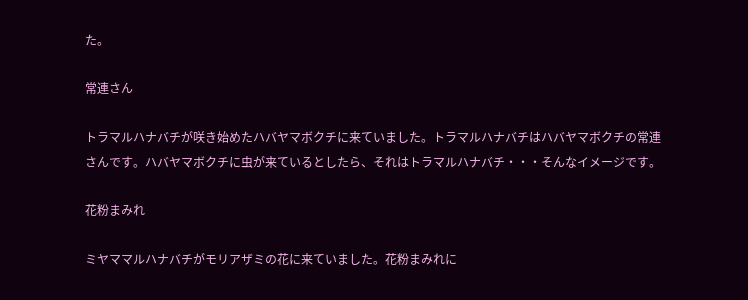た。

常連さん

トラマルハナバチが咲き始めたハバヤマボクチに来ていました。トラマルハナバチはハバヤマボクチの常連さんです。ハバヤマボクチに虫が来ているとしたら、それはトラマルハナバチ・・・そんなイメージです。

花粉まみれ

ミヤママルハナバチがモリアザミの花に来ていました。花粉まみれに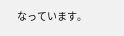なっています。